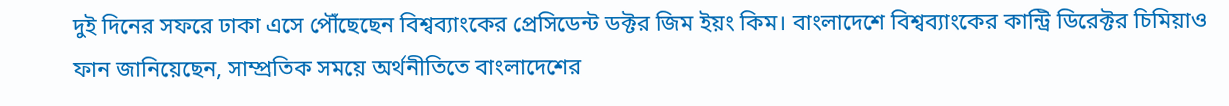দুই দিনের সফরে ঢাকা এসে পৌঁছেছেন বিশ্বব্যাংকের প্রেসিডেন্ট ডক্টর জিম ইয়ং কিম। বাংলাদেশে বিশ্বব্যাংকের কান্ট্রি ডিরেক্টর চিমিয়াও ফান জানিয়েছেন, সাম্প্রতিক সময়ে অর্থনীতিতে বাংলাদেশের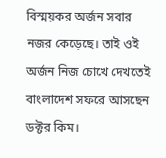বিস্ময়কর অর্জন সবার নজর কেড়েছে। তাই ওই অর্জন নিজ চোখে দেখতেই বাংলাদেশ সফরে আসছেন ডক্টর কিম।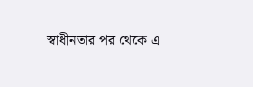স্বাধীনতার পর থেকে এ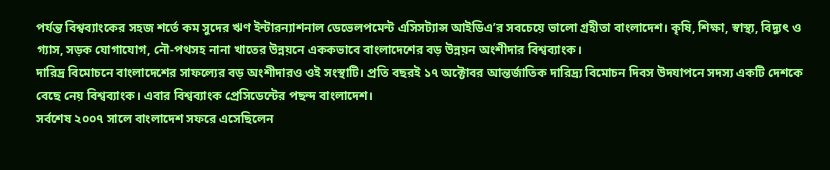পর্যন্ত বিশ্বব্যাংকের সহজ শর্তে কম সুদের ঋণ ইন্টারন্যাশনাল ডেভেলপমেন্ট এসিসট্যান্স আইডিএ’র সবচেয়ে ভালো গ্রহীতা বাংলাদেশ। কৃষি, শিক্ষা, স্বাস্থ্য, বিদ্যুৎ ও গ্যাস, সড়ক যোগাযোগ, নৌ-পথসহ নানা খাতের উন্নয়নে এককভাবে বাংলাদেশের বড় উন্নয়ন অংশীদার বিশ্বব্যাংক।
দারিদ্র বিমোচনে বাংলাদেশের সাফল্যের বড় অংশীদারও ওই সংস্থাটি। প্রতি বছরই ১৭ অক্টোবর আন্তর্জাতিক দারিদ্র্য বিমোচন দিবস উদযাপনে সদস্য একটি দেশকে বেছে নেয় বিশ্বব্যাংক। এবার বিশ্বব্যাংক প্রেসিডেন্টের পছন্দ বাংলাদেশ।
সর্বশেষ ২০০৭ সালে বাংলাদেশ সফরে এসেছিলেন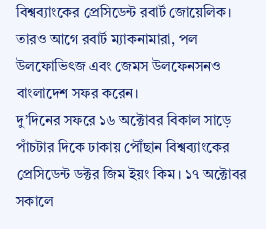বিশ্বব্যাংকের প্রেসিডেন্ট রবার্ট জোয়েলিক। তারও আগে রবার্ট ম্যাকনামারা, পল উলফোভিৎজ এবং জেমস উলফেনসনও বাংলাদেশ সফর করেন।
দু’দিনের সফরে ১৬ অক্টোবর বিকাল সাড়ে পাঁচটার দিকে ঢাকায় পৌঁছান বিশ্বব্যাংকের প্রেসিডেন্ট ডক্টর জিম ইয়ং কিম। ১৭ অক্টোবর সকালে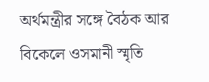অর্থমন্ত্রীর সঙ্গে বৈঠক আর বিকেলে ওসমানী স্মৃতি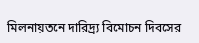মিলনায়তনে দারিদ্র্য বিমোচন দিবসের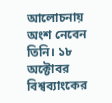আলোচনায় অংশ নেবেন তিনি। ১৮ অক্টোবর বিশ্বব্যাংকের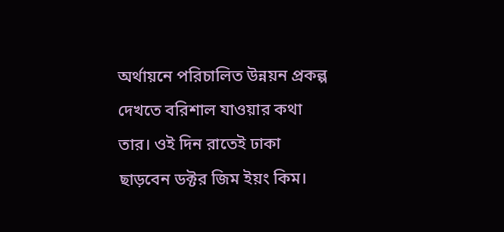অর্থায়নে পরিচালিত উন্নয়ন প্রকল্প দেখতে বরিশাল যাওয়ার কথা তার। ওই দিন রাতেই ঢাকা ছাড়বেন ডক্টর জিম ইয়ং কিম।